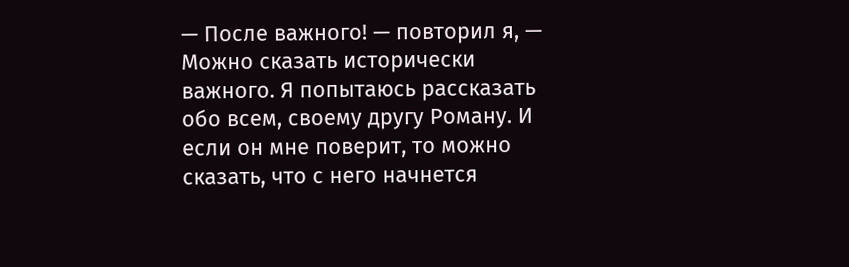— После важного! — повторил я, — Можно сказать исторически важного. Я попытаюсь рассказать обо всем, своему другу Роману. И если он мне поверит, то можно сказать, что с него начнется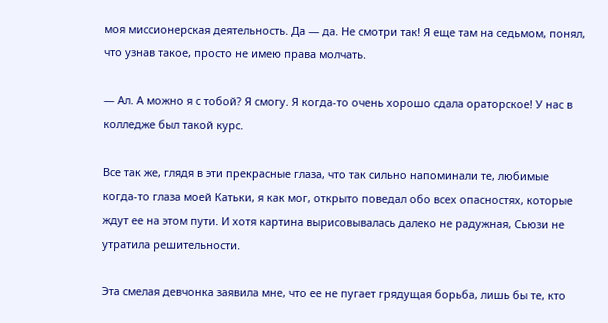моя миссионерская деятельность. Да — да. Не смотри так! Я еще там на седьмом, понял, что узнав такое, просто не имею права молчать.

— Ал. А можно я с тобой? Я смогу. Я когда-то очень хорошо сдала ораторское! У нас в колледже был такой курс.

Все так же, глядя в эти прекрасные глаза, что так сильно напоминали те, любимые когда-то глаза моей Катьки, я как мог, открыто поведал обо всех опасностях, которые ждут ее на этом пути. И хотя картина вырисовывалась далеко не радужная, Сьюзи не утратила решительности.

Эта смелая девчонка заявила мне, что ее не пугает грядущая борьба, лишь бы те, кто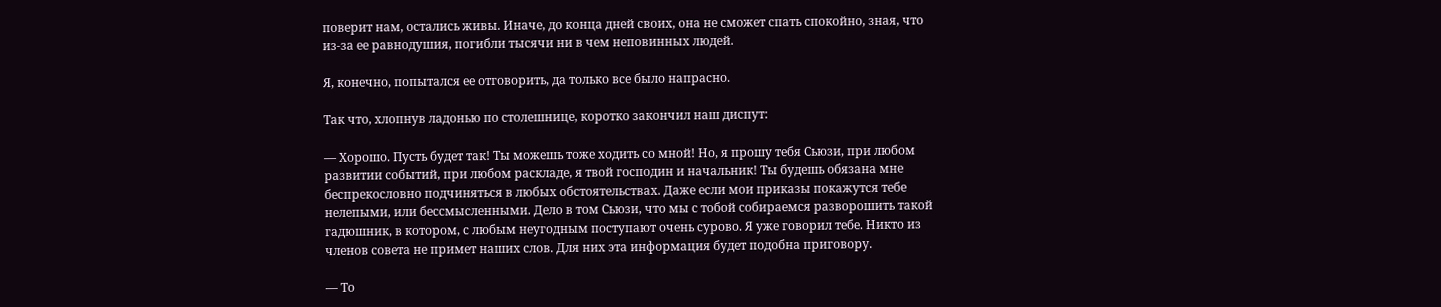поверит нам, остались живы. Иначе, до конца дней своих, она не сможет спать спокойно, зная, что из-за ее равнодушия, погибли тысячи ни в чем неповинных людей.

Я, конечно, попытался ее отговорить, да только все было напрасно.

Так что, хлопнув ладонью по столешнице, коротко закончил наш диспут:

— Хорошо. Пусть будет так! Ты можешь тоже ходить со мной! Но, я прошу тебя Сьюзи, при любом развитии событий, при любом раскладе, я твой господин и начальник! Ты будешь обязана мне беспрекословно подчиняться в любых обстоятельствах. Даже если мои приказы покажутся тебе нелепыми, или бессмысленными. Дело в том Сьюзи, что мы с тобой собираемся разворошить такой гадюшник, в котором, с любым неугодным поступают очень сурово. Я уже говорил тебе. Никто из членов совета не примет наших слов. Для них эта информация будет подобна приговору.

— То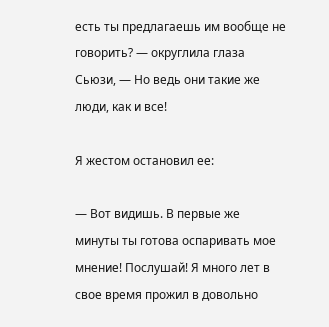есть ты предлагаешь им вообще не говорить? — округлила глаза Сьюзи, — Но ведь они такие же люди, как и все!

Я жестом остановил ее:

— Вот видишь. В первые же минуты ты готова оспаривать мое мнение! Послушай! Я много лет в свое время прожил в довольно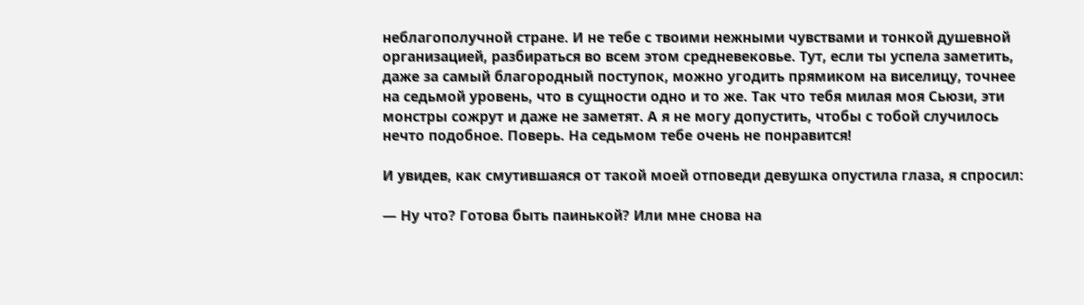неблагополучной стране. И не тебе с твоими нежными чувствами и тонкой душевной организацией, разбираться во всем этом средневековье. Тут, если ты успела заметить, даже за самый благородный поступок, можно угодить прямиком на виселицу, точнее на седьмой уровень, что в сущности одно и то же. Так что тебя милая моя Сьюзи, эти монстры сожрут и даже не заметят. А я не могу допустить, чтобы с тобой случилось нечто подобное. Поверь. На седьмом тебе очень не понравится!

И увидев, как смутившаяся от такой моей отповеди девушка опустила глаза, я спросил:

— Ну что? Готова быть паинькой? Или мне снова на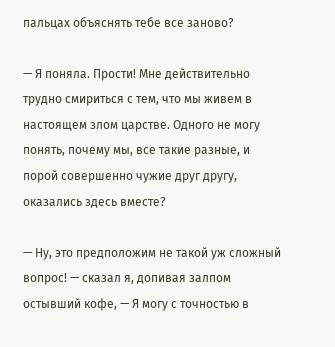пальцах объяснять тебе все заново?

— Я поняла. Прости! Мне действительно трудно смириться с тем, что мы живем в настоящем злом царстве. Одного не могу понять, почему мы, все такие разные, и порой совершенно чужие друг другу, оказались здесь вместе?

— Ну, это предположим не такой уж сложный вопрос! — сказал я, допивая залпом остывший кофе, — Я могу с точностью в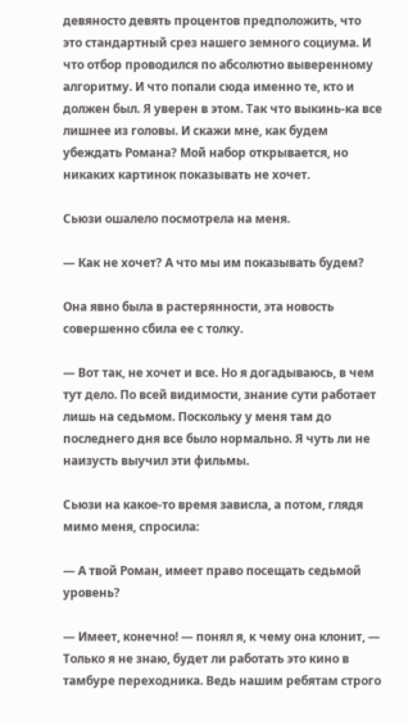девяносто девять процентов предположить, что это стандартный срез нашего земного социума. И что отбор проводился по абсолютно выверенному алгоритму. И что попали сюда именно те, кто и должен был. Я уверен в этом. Так что выкинь-ка все лишнее из головы. И скажи мне, как будем убеждать Романа? Мой набор открывается, но никаких картинок показывать не хочет.

Сьюзи ошалело посмотрела на меня.

— Как не хочет? А что мы им показывать будем?

Она явно была в растерянности, эта новость совершенно сбила ее с толку.

— Вот так, не хочет и все. Но я догадываюсь, в чем тут дело. По всей видимости, знание сути работает лишь на седьмом. Поскольку у меня там до последнего дня все было нормально. Я чуть ли не наизусть выучил эти фильмы.

Сьюзи на какое-то время зависла, а потом, глядя мимо меня, спросила:

— А твой Роман, имеет право посещать седьмой уровень?

— Имеет, конечно! — понял я, к чему она клонит, — Только я не знаю, будет ли работать это кино в тамбуре переходника. Ведь нашим ребятам строго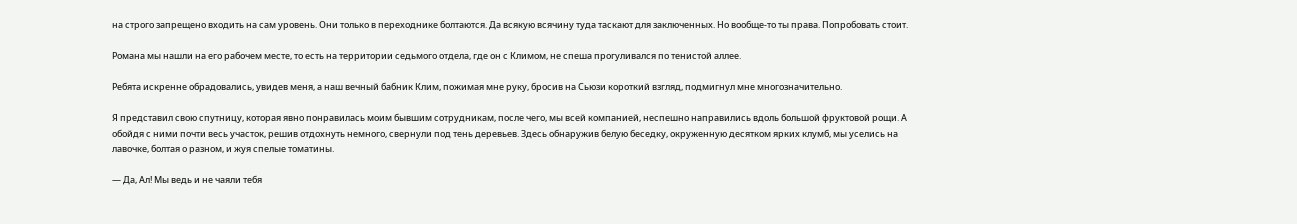на строго запрещено входить на сам уровень. Они только в переходнике болтаются. Да всякую всячину туда таскают для заключенных. Но вообще-то ты права. Попробовать стоит.

Романа мы нашли на его рабочем месте, то есть на территории седьмого отдела, где он с Климом, не спеша прогуливался по тенистой аллее.

Ребята искренне обрадовались, увидев меня, а наш вечный бабник Клим, пожимая мне руку, бросив на Сьюзи короткий взгляд, подмигнул мне многозначительно.

Я представил свою спутницу, которая явно понравилась моим бывшим сотрудникам, после чего, мы всей компанией, неспешно направились вдоль большой фруктовой рощи. А обойдя с ними почти весь участок, решив отдохнуть немного, свернули под тень деревьев. Здесь обнаружив белую беседку, окруженную десятком ярких клумб, мы уселись на лавочке, болтая о разном, и жуя спелые томатины.

— Да, Ал! Мы ведь и не чаяли тебя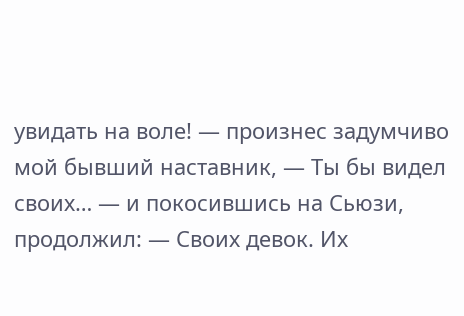увидать на воле! — произнес задумчиво мой бывший наставник, — Ты бы видел своих… — и покосившись на Сьюзи, продолжил: — Своих девок. Их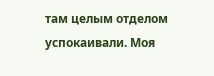там целым отделом успокаивали. Моя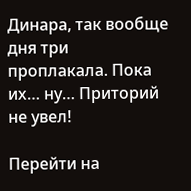Динара, так вообще дня три проплакала. Пока их… ну… Приторий не увел!

Перейти на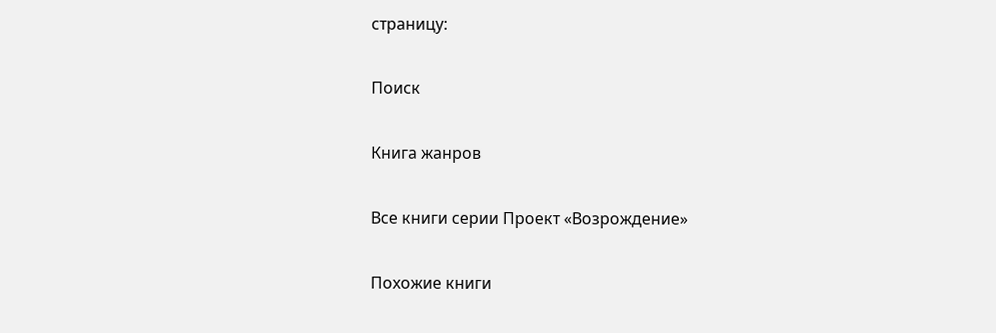страницу:

Поиск

Книга жанров

Все книги серии Проект «Возрождение»

Похожие книги